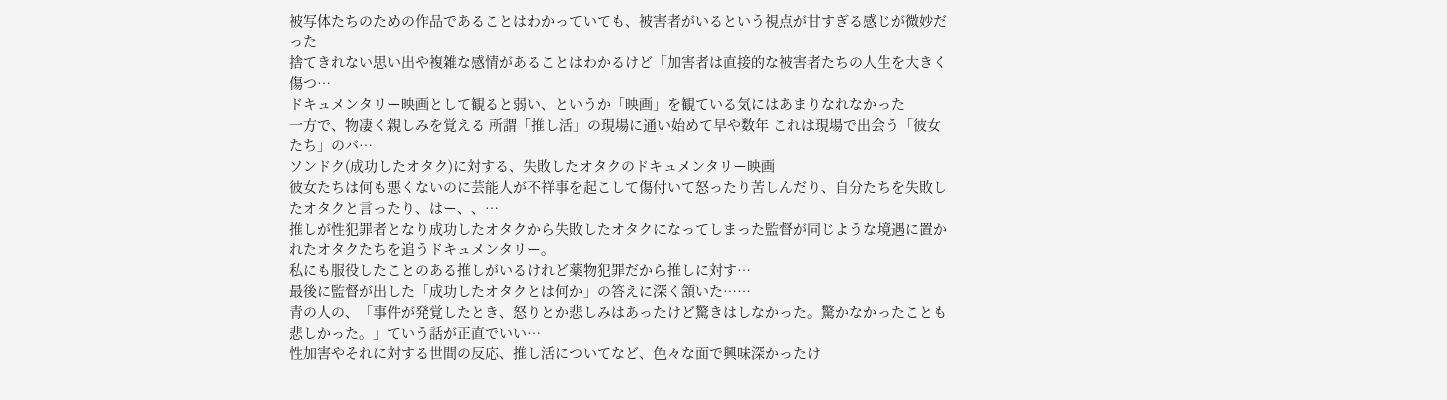被写体たちのための作品であることはわかっていても、被害者がいるという視点が甘すぎる感じが微妙だった
捨てきれない思い出や複雑な感情があることはわかるけど「加害者は直接的な被害者たちの人生を大きく傷つ…
ドキュメンタリー映画として観ると弱い、というか「映画」を観ている気にはあまりなれなかった
一方で、物凄く親しみを覚える 所謂「推し活」の現場に通い始めて早や数年 これは現場で出会う「彼女たち」のバ…
ソンドク(成功したオタク)に対する、失敗したオタクのドキュメンタリー映画
彼女たちは何も悪くないのに芸能人が不祥事を起こして傷付いて怒ったり苦しんだり、自分たちを失敗したオタクと言ったり、はー、、…
推しが性犯罪者となり成功したオタクから失敗したオタクになってしまった監督が同じような境遇に置かれたオタクたちを追うドキュメンタリー。
私にも服役したことのある推しがいるけれど薬物犯罪だから推しに対す…
最後に監督が出した「成功したオタクとは何か」の答えに深く頷いた……
青の人の、「事件が発覚したとき、怒りとか悲しみはあったけど驚きはしなかった。驚かなかったことも悲しかった。」ていう話が正直でいい…
性加害やそれに対する世間の反応、推し活についてなど、色々な面で興味深かったけ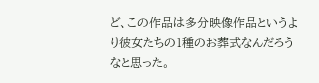ど、この作品は多分映像作品というより彼女たちの1種のお葬式なんだろうなと思った。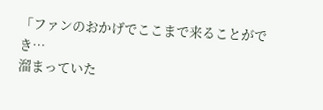「ファンのおかげでここまで来ることができ…
溜まっていた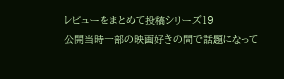レビューをまとめて投稿シリーズ19
公開当時一部の映画好きの間で話題になって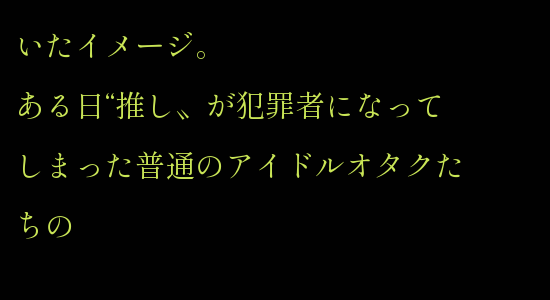いたイメージ。
ある日“推し〟が犯罪者になってしまった普通のアイドルオタクたちの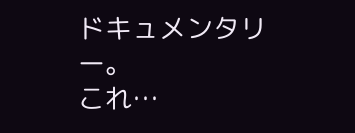ドキュメンタリー。
これ…